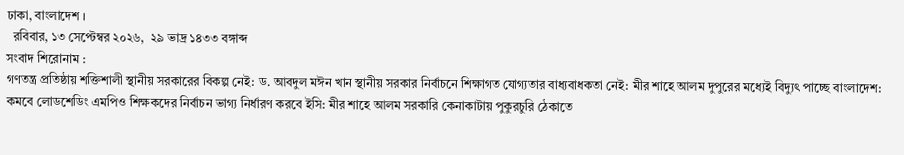ঢাকা, বাংলাদেশ ।
  রবিবার, ১৩ সেপ্টেম্বর ২০২৬,  ২৯ ভাদ্র ১৪৩৩ বঙ্গাব্দ
সংবাদ শিরোনাম :
গণতন্ত্র প্রতিষ্ঠায় শক্তিশালী স্থানীয় সরকারের বিকল্প নেই: ড. আবদুল মঈন খান স্থানীয় সরকার নির্বাচনে শিক্ষাগত যোগ্যতার বাধ্যবাধকতা নেই: মীর শাহে আলম দুপুরের মধ্যেই বিদ্যুৎ পাচ্ছে বাংলাদেশ: কমবে লোডশেডিং এমপিও শিক্ষকদের নির্বাচন ভাগ্য নির্ধারণ করবে ইসি: মীর শাহে আলম সরকারি কেনাকাটায় পুকুরচুরি ঠেকাতে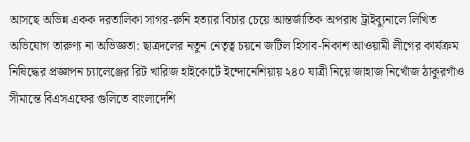আসছে অভিন্ন একক দরতালিকা সাগর-রুনি হত্যার বিচার চেয়ে আন্তর্জাতিক অপরাধ ট্রাইব্যুনালে লিখিত অভিযোগ তারুণ্য না অভিজ্ঞতা: ছাত্রদলের নতুন নেতৃত্ব চয়নে জটিল হিসাব-নিকাশ আওয়ামী লীগের কার্যক্রম নিষিদ্ধের প্রজ্ঞাপন চ্যালেঞ্জের রিট খারিজ হাইকোর্টে ইন্দোনেশিয়ায় ২৪০ যাত্রী নিয়ে জাহাজ নিখোঁজ ঠাকুরগাঁও সীমান্তে বিএসএফের গুলিতে বাংলাদেশি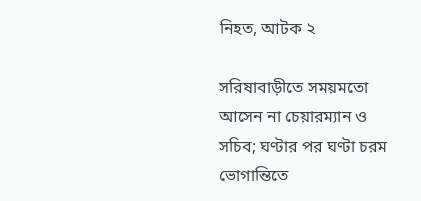নিহত, আটক ২

সরিষাবাড়ীতে সময়মতো আসেন না চেয়ারম্যান ও সচিব; ঘণ্টার পর ঘণ্টা চরম ভোগান্তিতে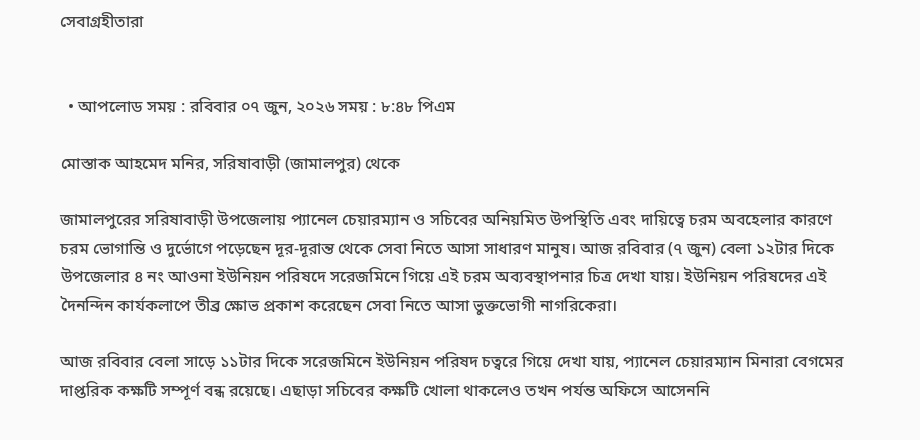সেবাগ্রহীতারা


  • আপলোড সময় : রবিবার ০৭ জুন, ২০২৬ সময় : ৮:৪৮ পিএম

মোস্তাক আহমেদ মনির, সরিষাবাড়ী (জামালপুর) থেকে

জামালপুরের সরিষাবাড়ী উপজেলায় প্যানেল চেয়ারম্যান ও সচিবের অনিয়মিত উপস্থিতি এবং দায়িত্বে চরম অবহেলার কারণে চরম ভোগান্তি ও দুর্ভোগে পড়েছেন দূর-দূরান্ত থেকে সেবা নিতে আসা সাধারণ মানুষ। আজ রবিবার (৭ জুন) বেলা ১২টার দিকে উপজেলার ৪ নং আওনা ইউনিয়ন পরিষদে সরেজমিনে গিয়ে এই চরম অব্যবস্থাপনার চিত্র দেখা যায়। ইউনিয়ন পরিষদের এই দৈনন্দিন কার্যকলাপে তীব্র ক্ষোভ প্রকাশ করেছেন সেবা নিতে আসা ভুক্তভোগী নাগরিকেরা।

আজ রবিবার বেলা সাড়ে ১১টার দিকে সরেজমিনে ইউনিয়ন পরিষদ চত্বরে গিয়ে দেখা যায়, প্যানেল চেয়ারম্যান মিনারা বেগমের দাপ্তরিক কক্ষটি সম্পূর্ণ বন্ধ রয়েছে। এছাড়া সচিবের কক্ষটি খোলা থাকলেও তখন পর্যন্ত অফিসে আসেননি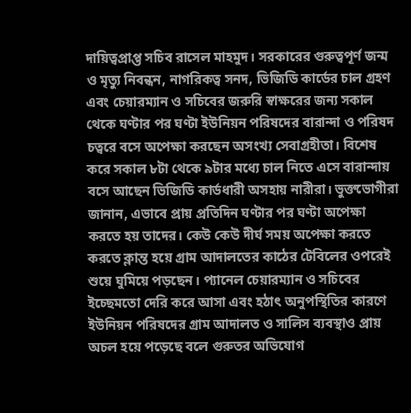দায়িত্বপ্রাপ্ত সচিব রাসেল মাহমুদ। সরকারের গুরুত্বপূর্ণ জন্ম ও মৃত্যু নিবন্ধন, নাগরিকত্ব সনদ, ভিজিডি কার্ডের চাল গ্রহণ এবং চেয়ারম্যান ও সচিবের জরুরি স্বাক্ষরের জন্য সকাল থেকে ঘণ্টার পর ঘণ্টা ইউনিয়ন পরিষদের বারান্দা ও পরিষদ চত্বরে বসে অপেক্ষা করছেন অসংখ্য সেবাগ্রহীতা। বিশেষ করে সকাল ৮টা থেকে ৯টার মধ্যে চাল নিতে এসে বারান্দায় বসে আছেন ভিজিডি কার্ডধারী অসহায় নারীরা। ভুক্তভোগীরা জানান, এভাবে প্রায় প্রতিদিন ঘণ্টার পর ঘণ্টা অপেক্ষা করতে হয় তাদের। কেউ কেউ দীর্ঘ সময় অপেক্ষা করতে করতে ক্লান্ত হয়ে গ্রাম আদালতের কাঠের টেবিলের ওপরেই শুয়ে ঘুমিয়ে পড়ছেন। প্যানেল চেয়ারম্যান ও সচিবের ইচ্ছেমতো দেরি করে আসা এবং হঠাৎ অনুপস্থিতির কারণে ইউনিয়ন পরিষদের গ্রাম আদালত ও সালিস ব্যবস্থাও প্রায় অচল হয়ে পড়েছে বলে গুরুতর অভিযোগ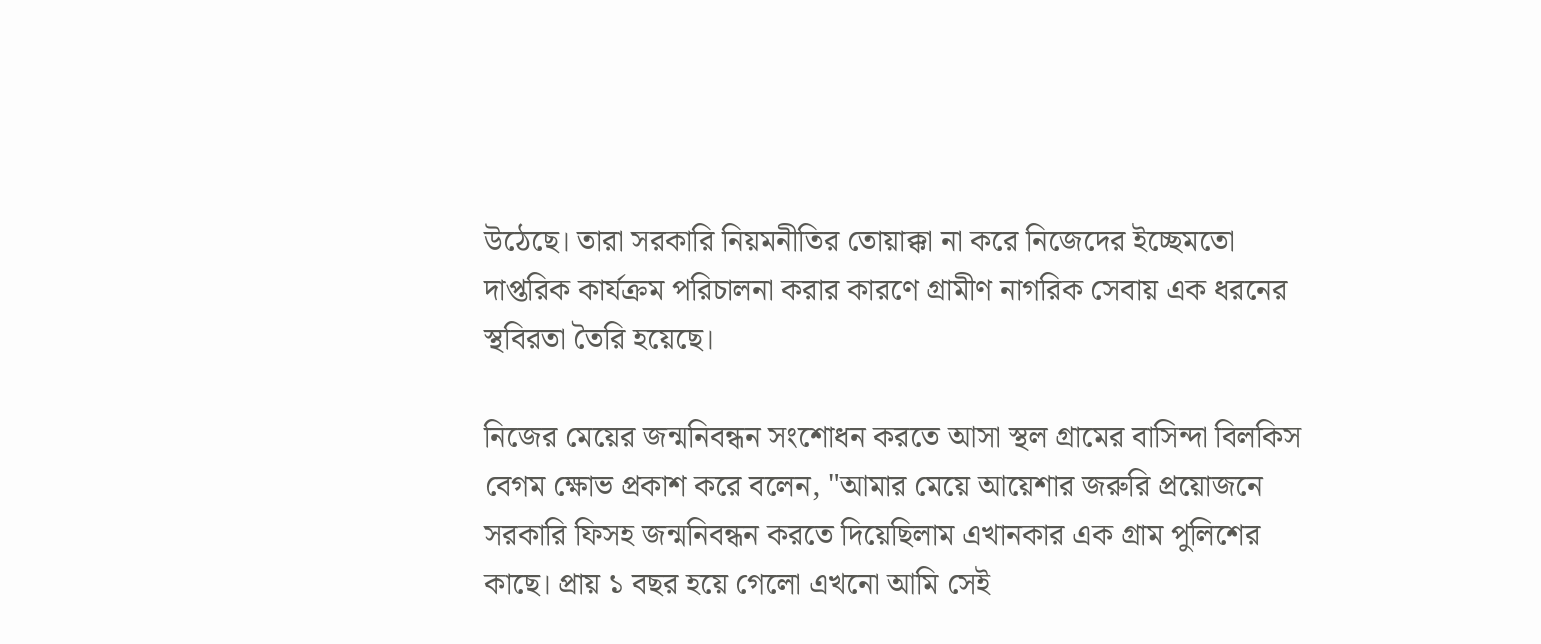উঠেছে। তারা সরকারি নিয়মনীতির তোয়াক্কা না করে নিজেদের ইচ্ছেমতো দাপ্তরিক কার্যক্রম পরিচালনা করার কারণে গ্রামীণ নাগরিক সেবায় এক ধরনের স্থবিরতা তৈরি হয়েছে।

নিজের মেয়ের জন্মনিবন্ধন সংশোধন করতে আসা স্থল গ্রামের বাসিন্দা বিলকিস বেগম ক্ষোভ প্রকাশ করে বলেন, "আমার মেয়ে আয়েশার জরুরি প্রয়োজনে সরকারি ফিসহ জন্মনিবন্ধন করতে দিয়েছিলাম এখানকার এক গ্রাম পুলিশের কাছে। প্রায় ১ বছর হয়ে গেলো এখনো আমি সেই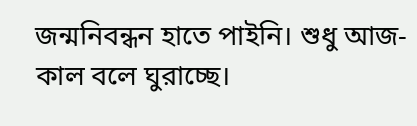জন্মনিবন্ধন হাতে পাইনি। শুধু আজ-কাল বলে ঘুরাচ্ছে।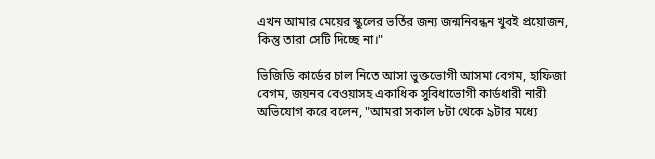এখন আমার মেয়ের স্কুলের ভর্তির জন্য জন্মনিবন্ধন খুবই প্রয়োজন, কিন্তু তারা সেটি দিচ্ছে না।"

ভিজিডি কার্ডের চাল নিতে আসা ভুক্তভোগী আসমা বেগম, হাফিজা বেগম, জয়নব বেওয়াসহ একাধিক সুবিধাভোগী কার্ডধারী নারী অভিযোগ করে বলেন, "আমরা সকাল ৮টা থেকে ৯টার মধ্যে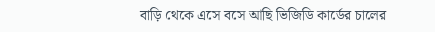বাড়ি থেকে এসে বসে আছি ভিজিডি কার্ডের চালের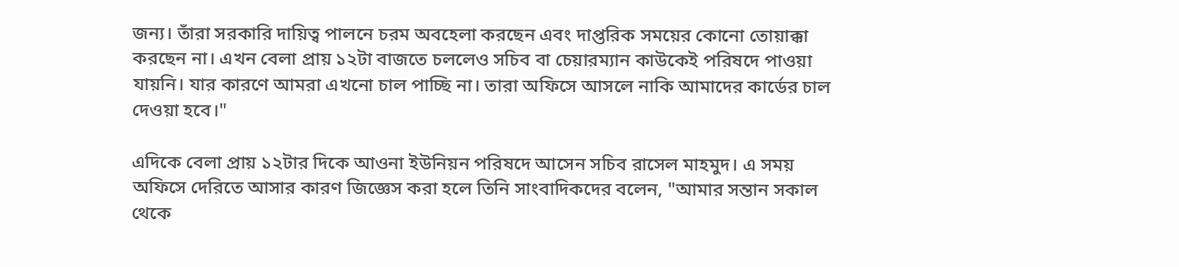জন্য। তাঁরা সরকারি দায়িত্ব পালনে চরম অবহেলা করছেন এবং দাপ্তরিক সময়ের কোনো তোয়াক্কা করছেন না। এখন বেলা প্রায় ১২টা বাজতে চললেও সচিব বা চেয়ারম্যান কাউকেই পরিষদে পাওয়া যায়নি। যার কারণে আমরা এখনো চাল পাচ্ছি না। তারা অফিসে আসলে নাকি আমাদের কার্ডের চাল দেওয়া হবে।"

এদিকে বেলা প্রায় ১২টার দিকে আওনা ইউনিয়ন পরিষদে আসেন সচিব রাসেল মাহমুদ। এ সময় অফিসে দেরিতে আসার কারণ জিজ্ঞেস করা হলে তিনি সাংবাদিকদের বলেন, "আমার সন্তান সকাল থেকে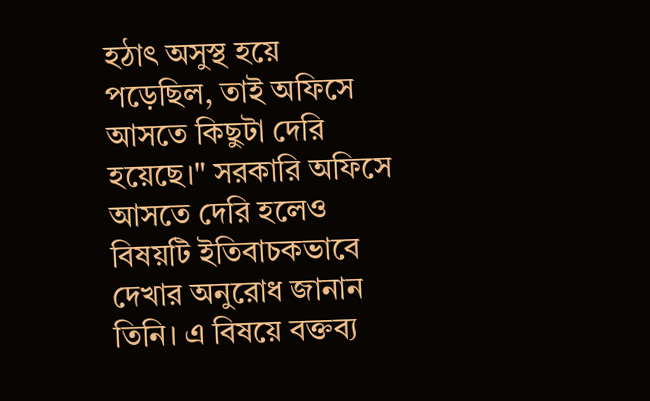হঠাৎ অসুস্থ হয়ে পড়েছিল, তাই অফিসে আসতে কিছুটা দেরি হয়েছে।" সরকারি অফিসে আসতে দেরি হলেও বিষয়টি ইতিবাচকভাবে দেখার অনুরোধ জানান তিনি। এ বিষয়ে বক্তব্য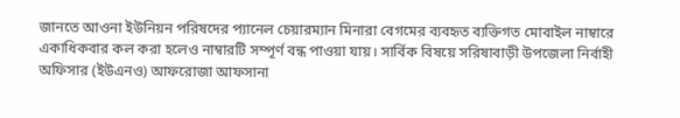জানতে আওনা ইউনিয়ন পরিষদের প্যানেল চেয়ারম্যান মিনারা বেগমের ব্যবহৃত ব্যক্তিগত মোবাইল নাম্বারে একাধিকবার কল করা হলেও নাম্বারটি সম্পূর্ণ বন্ধ পাওয়া যায়। সার্বিক বিষয়ে সরিষাবাড়ী উপজেলা নির্বাহী অফিসার (ইউএনও) আফরোজা আফসানা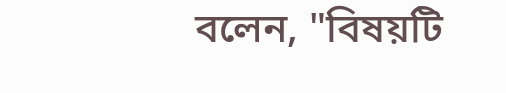বলেন, "বিষয়টি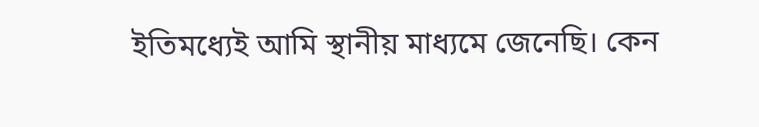ইতিমধ্যেই আমি স্থানীয় মাধ্যমে জেনেছি। কেন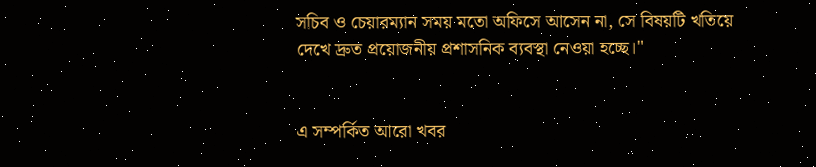সচিব ও চেয়ারম্যান সময় মতো অফিসে আসেন না, সে বিষয়টি খতিয়ে দেখে দ্রুত প্রয়োজনীয় প্রশাসনিক ব্যবস্থা নেওয়া হচ্ছে।"


এ সম্পর্কিত আরো খবর